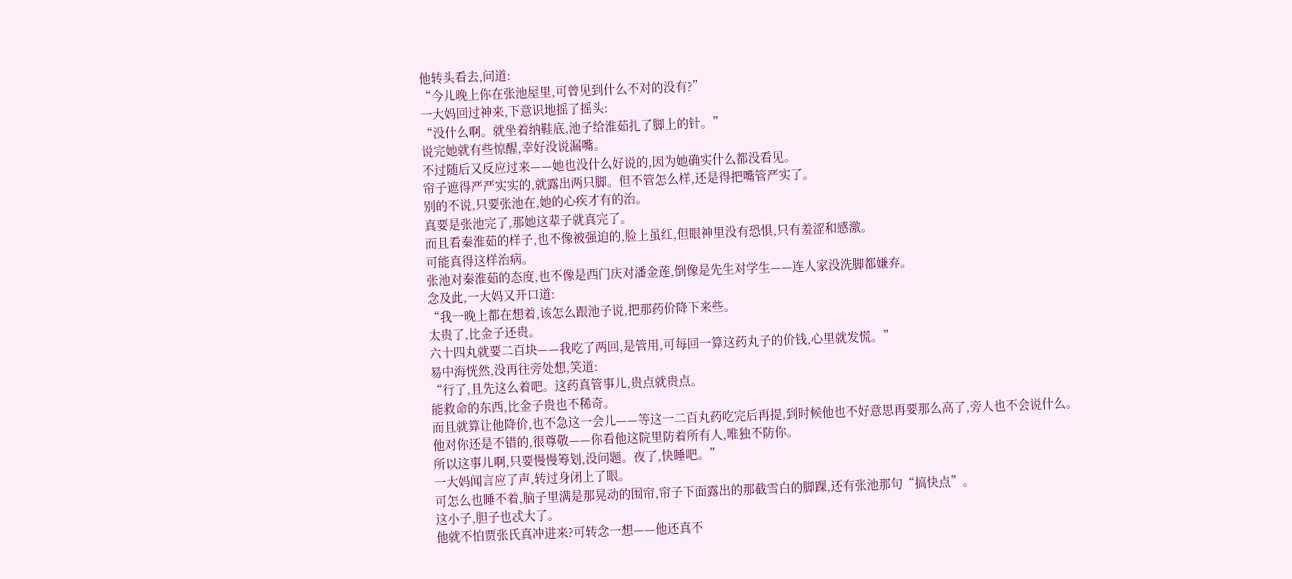他转头看去,问道:
“今儿晚上你在张池屋里,可曾见到什么不对的没有?”
一大妈回过神来,下意识地摇了摇头:
“没什么啊。就坐着纳鞋底,池子给淮茹扎了脚上的针。”
说完她就有些惊醒,幸好没说漏嘴。
不过随后又反应过来——她也没什么好说的,因为她确实什么都没看见。
帘子遮得严严实实的,就露出两只脚。但不管怎么样,还是得把嘴管严实了。
别的不说,只要张池在,她的心疾才有的治。
真要是张池完了,那她这辈子就真完了。
而且看秦淮茹的样子,也不像被强迫的,脸上虽红,但眼神里没有恐惧,只有羞涩和感激。
可能真得这样治病。
张池对秦淮茹的态度,也不像是西门庆对潘金莲,倒像是先生对学生——连人家没洗脚都嫌弃。
念及此,一大妈又开口道:
“我一晚上都在想着,该怎么跟池子说,把那药价降下来些。
太贵了,比金子还贵。
六十四丸就要二百块——我吃了两回,是管用,可每回一算这药丸子的价钱,心里就发慌。”
易中海恍然,没再往旁处想,笑道:
“行了,且先这么着吧。这药真管事儿,贵点就贵点。
能救命的东西,比金子贵也不稀奇。
而且就算让他降价,也不急这一会儿——等这一二百丸药吃完后再提,到时候他也不好意思再要那么高了,旁人也不会说什么。
他对你还是不错的,很尊敬——你看他这院里防着所有人,唯独不防你。
所以这事儿啊,只要慢慢筹划,没问题。夜了,快睡吧。”
一大妈闻言应了声,转过身闭上了眼。
可怎么也睡不着,脑子里满是那晃动的围帘,帘子下面露出的那截雪白的脚踝,还有张池那句“搞快点”。
这小子,胆子也忒大了。
他就不怕贾张氏真冲进来?可转念一想——他还真不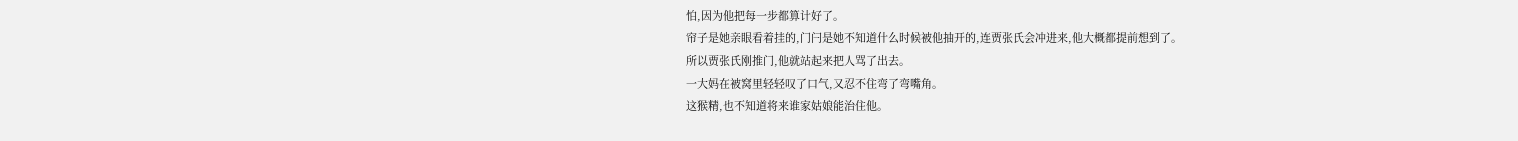怕,因为他把每一步都算计好了。
帘子是她亲眼看着挂的,门闩是她不知道什么时候被他抽开的,连贾张氏会冲进来,他大概都提前想到了。
所以贾张氏刚推门,他就站起来把人骂了出去。
一大妈在被窝里轻轻叹了口气,又忍不住弯了弯嘴角。
这猴精,也不知道将来谁家姑娘能治住他。